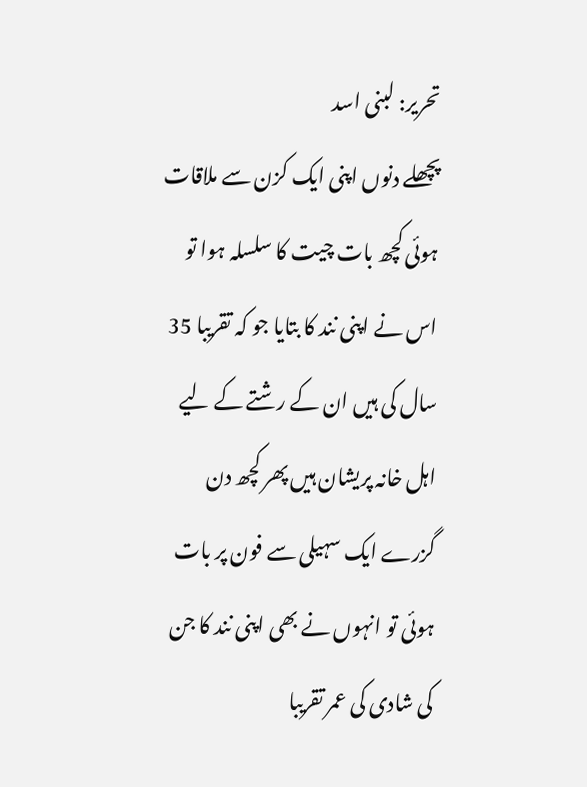تحریر: لبنی اسد
پچھلے دنوں اپنی ایک کزن سے ملاقات ہوئی کچھ بات چیت کا سلسلہ ہوا تو اس نے اپنی نند کا بتایا جو کہ تقریبا 35 سال کی ہیں ان کے رشتے کے لیے اہل خانہ پریشان ہیں پھر کچھ دن گزرے ایک سہیلی سے فون پر بات ہوئی تو انہوں نے بھی اپنی نند کا جن کی شادی کی عمر تقریبا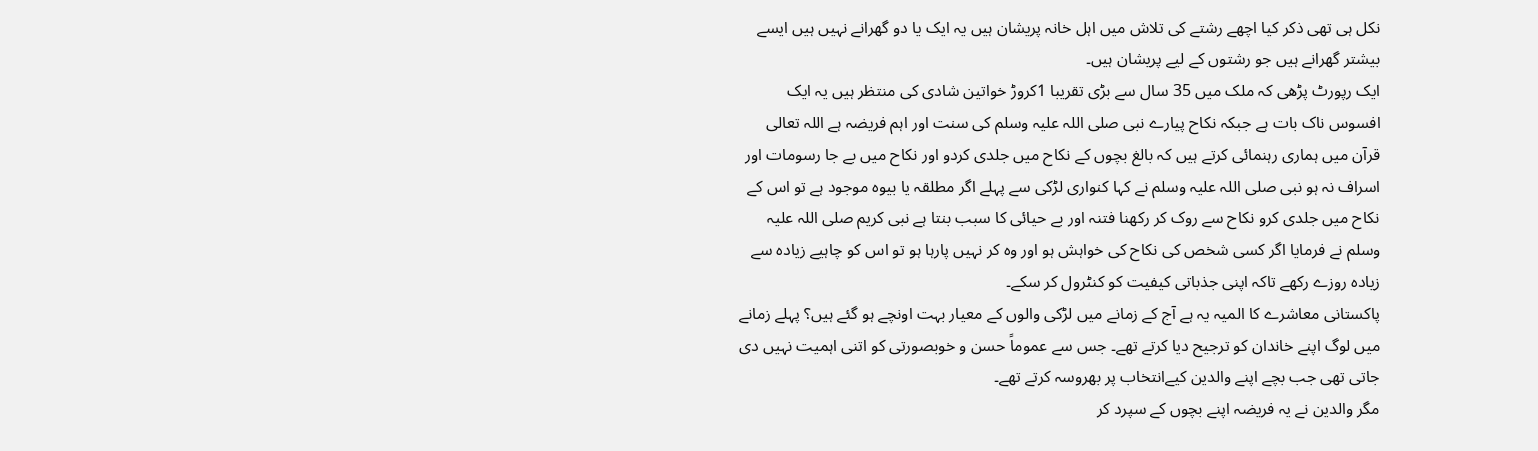نکل ہی تھی ذکر کیا اچھے رشتے کی تلاش میں اہل خانہ پریشان ہیں یہ ایک یا دو گھرانے نہیں ہیں ایسے بیشتر گھرانے ہیں جو رشتوں کے لیے پریشان ہیں۔
ایک رپورٹ پڑھی کہ ملک میں 35 سال سے بڑی تقریبا 1کروڑ خواتین شادی کی منتظر ہیں یہ ایک افسوس ناک بات ہے جبکہ نکاح پیارے نبی صلی اللہ علیہ وسلم کی سنت اور اہم فریضہ ہے اللہ تعالی قرآن میں ہماری رہنمائی کرتے ہیں کہ بالغ بچوں کے نکاح میں جلدی کردو اور نکاح میں بے جا رسومات اور اسراف نہ ہو نبی صلی اللہ علیہ وسلم نے کہا کنواری لڑکی سے پہلے اگر مطلقہ یا بیوہ موجود ہے تو اس کے نکاح میں جلدی کرو نکاح سے روک کر رکھنا فتنہ اور بے حیائی کا سبب بنتا ہے نبی کریم صلی اللہ علیہ وسلم نے فرمایا اگر کسی شخص کی نکاح کی خواہش ہو اور وہ کر نہیں پارہا ہو تو اس کو چاہیے زیادہ سے زیادہ روزے رکھے تاکہ اپنی جذباتی کیفیت کو کنٹرول کر سکے۔
پاکستانی معاشرے کا المیہ یہ ہے آج کے زمانے میں لڑکی والوں کے معیار بہت اونچے ہو گئے ہیں؟ پہلے زمانے میں لوگ اپنے خاندان کو ترجیح دیا کرتے تھے۔ جس سے عموماً حسن و خوبصورتی کو اتنی اہمیت نہیں دی جاتی تھی جب بچے اپنے والدین کیےانتخاب پر بھروسہ کرتے تھے۔
مگر والدین نے یہ فریضہ اپنے بچوں کے سپرد کر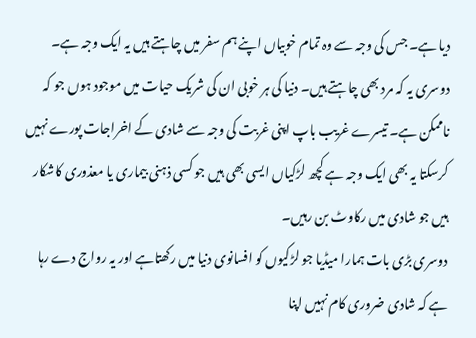دیا ہے۔ جس کی وجہ سے وہ تمام خوبیاں اپنے ہم سفر میں چاہتے ہیں یہ ایک وجہ ہے۔ دوسری یہ کہ مرد بھی چاہتے ہیں۔ دنیا کی ہر خوبی ان کی شریک حیات میں موجود ہوں جو کہ ناممکن ہے۔ تیسرے غریب باپ اپنی غربت کی وجہ سے شادی کے اخراجات پورے نہیں کرسکتا یہ بھی ایک وجہ ہے کچھ لڑکیاں ایسی بھی ہیں جو کسی ذہنی بیماری یا معذوری کاشکار ہیں جو شادی میں رکاوٹ بن رہیں۔
دوسری بڑی بات ہمارا میڈیا جو لڑکیوں کو افسانوی دنیا میں رکھتاہے اور یہ رواج دے رہا ہے کہ شادی ضروری کام نہیں اپنا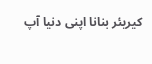کیریئر بنانا اپنی دنیا آپ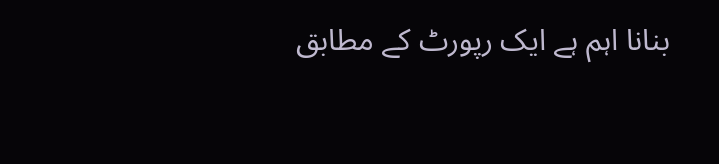بنانا اہم ہے ایک رپورٹ کے مطابق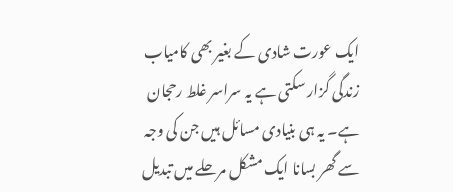ایک عورت شادی کے بغیر بھی کامیاب زندگی گزار سکتی ہے یہ سراسر غلط رحجان ہے۔ یہ ہی بنیادی مسائل ہیں جن کی وجہ سے گھر بسانا ایک مشکل مرحلے میں تبدیل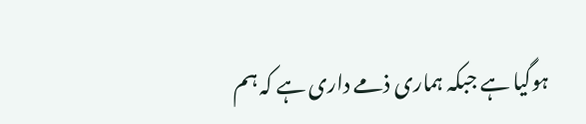ہوگیا ہے جبکہ ہماری ذمے داری ہے کہ ہم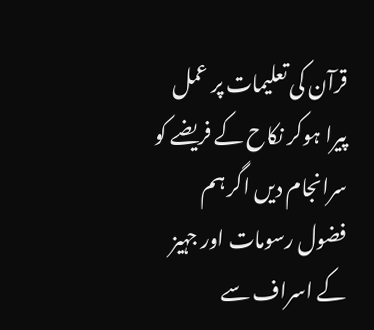قرآن کی تعلیمات پر عمل پیرا ہوکر نکاح کے فریضے کو سرانجام دیں اگر ہم فضول رسومات اور جہیز کے اسراف سے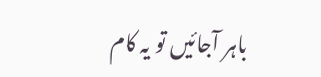باہر آجائیں تو یہ کام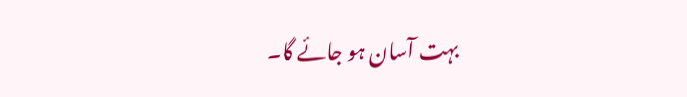بہت آسان ہو جائے گا۔